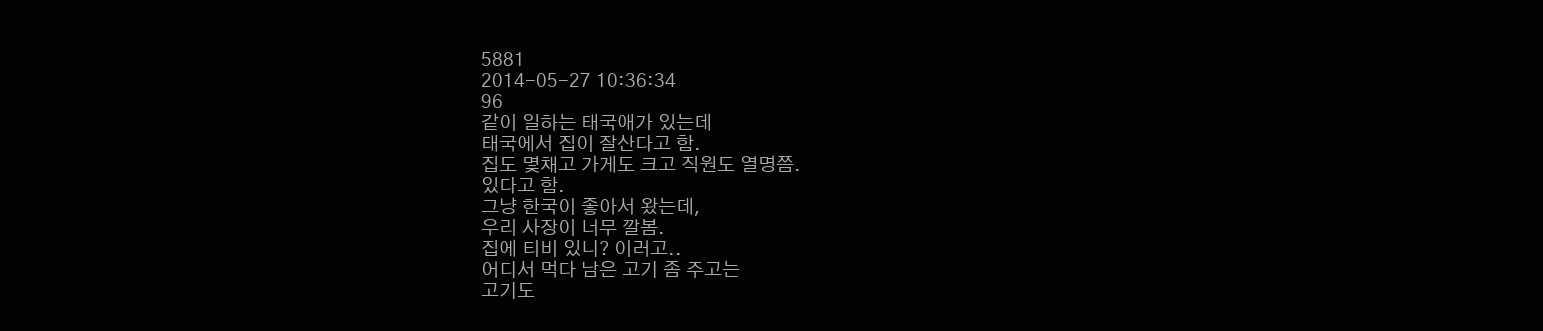5881
2014-05-27 10:36:34
96
같이 일하는 태국애가 있는데
태국에서 집이 잘산다고 함.
집도 몇채고 가게도 크고 직원도 열명쯤.
있다고 함.
그냥 한국이 좋아서 왔는데,
우리 사장이 너무 깔봄.
집에 티비 있니? 이러고..
어디서 먹다 남은 고기 좀 주고는
고기도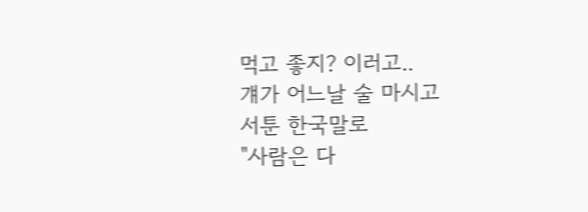먹고 좋지? 이러고..
걔가 어느날 술 마시고
서툰 한국말로
"사람은 다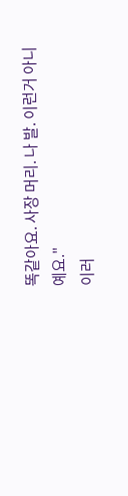똑같아요. 사장 머리. 나 발. 이런거 아니예요."
이러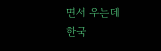면서 우는데
한국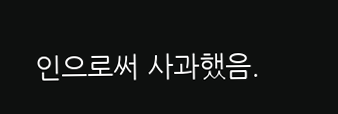인으로써 사과했음.